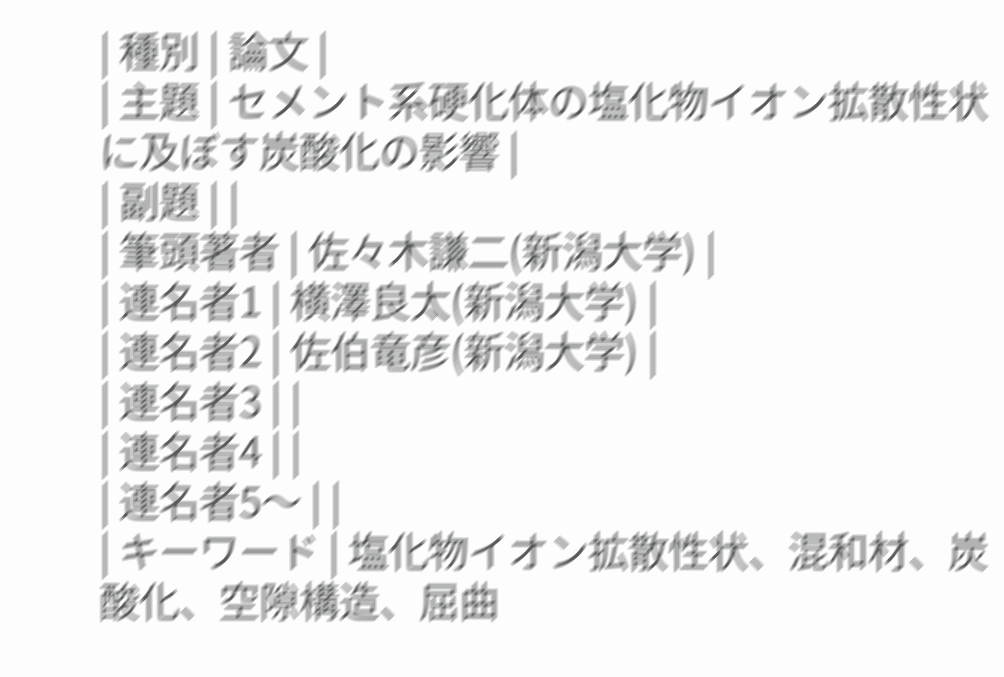| 種別 | 論文 |
| 主題 | セメント系硬化体の塩化物イオン拡散性状に及ぼす炭酸化の影響 |
| 副題 | |
| 筆頭著者 | 佐々木謙二(新潟大学) |
| 連名者1 | 横澤良太(新潟大学) |
| 連名者2 | 佐伯竜彦(新潟大学) |
| 連名者3 | |
| 連名者4 | |
| 連名者5〜 | |
| キーワード | 塩化物イオン拡散性状、混和材、炭酸化、空隙構造、屈曲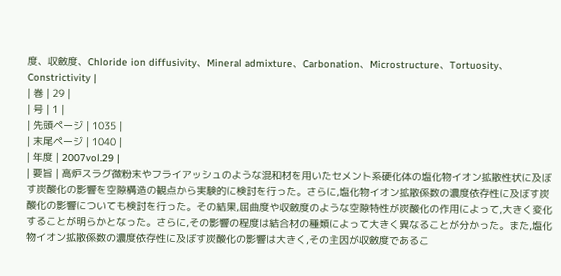度、収斂度、Chloride ion diffusivity、Mineral admixture、Carbonation、Microstructure、Tortuosity、Constrictivity |
| 巻 | 29 |
| 号 | 1 |
| 先頭ページ | 1035 |
| 末尾ページ | 1040 |
| 年度 | 2007vol.29 |
| 要旨 | 高炉スラグ微粉末やフライアッシュのような混和材を用いたセメント系硬化体の塩化物イオン拡散性状に及ぼす炭酸化の影響を空隙構造の観点から実験的に検討を行った。さらに,塩化物イオン拡散係数の濃度依存性に及ぼす炭酸化の影響についても検討を行った。その結果,屈曲度や収斂度のような空隙特性が炭酸化の作用によって,大きく変化することが明らかとなった。さらに,その影響の程度は結合材の種類によって大きく異なることが分かった。また,塩化物イオン拡散係数の濃度依存性に及ぼす炭酸化の影響は大きく,その主因が収斂度であるこ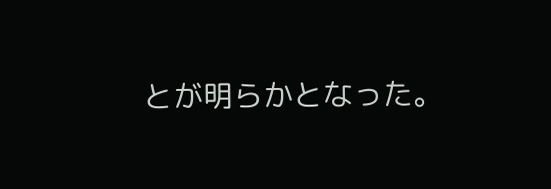とが明らかとなった。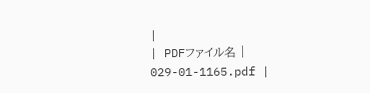|
| PDFファイル名 | 029-01-1165.pdf |